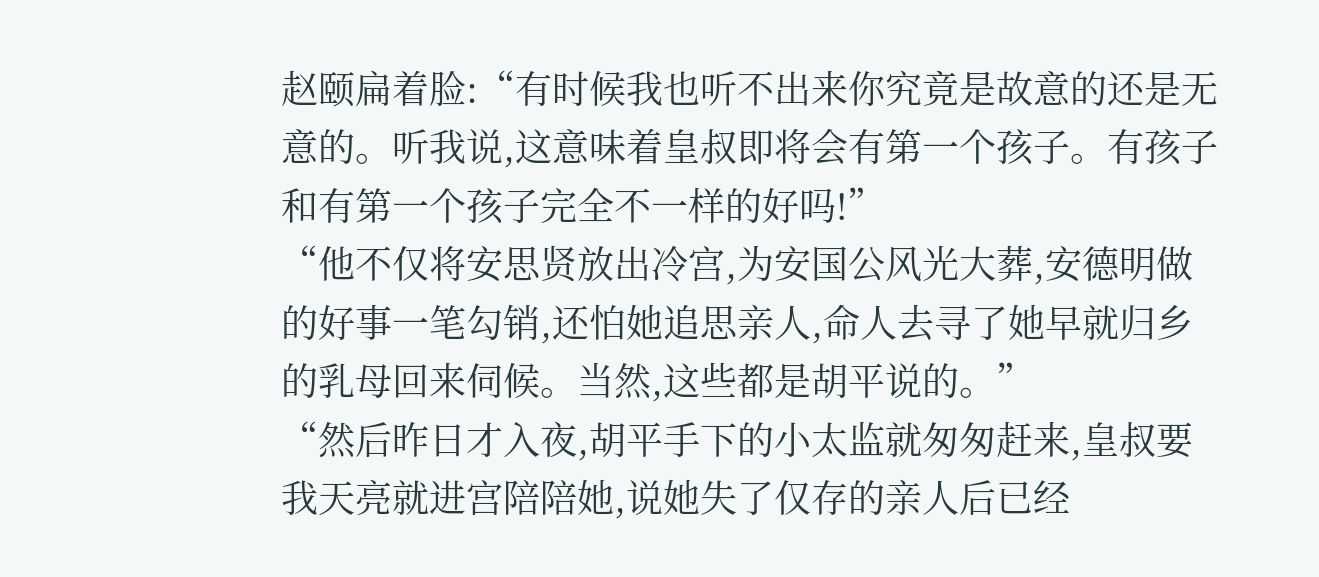赵颐扁着脸:“有时候我也听不出来你究竟是故意的还是无意的。听我说,这意味着皇叔即将会有第一个孩子。有孩子和有第一个孩子完全不一样的好吗!”
“他不仅将安思贤放出冷宫,为安国公风光大葬,安德明做的好事一笔勾销,还怕她追思亲人,命人去寻了她早就归乡的乳母回来伺候。当然,这些都是胡平说的。”
“然后昨日才入夜,胡平手下的小太监就匆匆赶来,皇叔要我天亮就进宫陪陪她,说她失了仅存的亲人后已经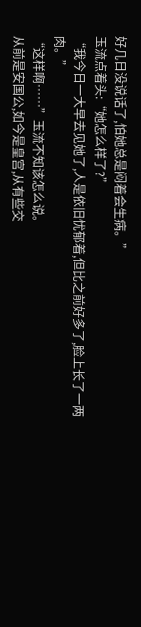好几日没说话了,怕她总是闷着会生病。”
玉流点着头:“她怎么样了?”
“我今日一大早去见她了,人是依旧忧郁着,但比之前好多了,脸上长了一两肉。”
“这样啊……”玉流不知该怎么说。
从前是安国公,如今是皇宫,从有些交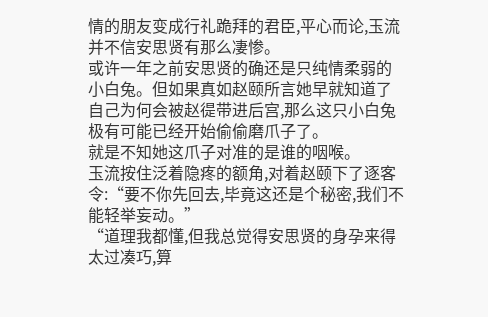情的朋友变成行礼跪拜的君臣,平心而论,玉流并不信安思贤有那么凄惨。
或许一年之前安思贤的确还是只纯情柔弱的小白兔。但如果真如赵颐所言她早就知道了自己为何会被赵徥带进后宫,那么这只小白兔极有可能已经开始偷偷磨爪子了。
就是不知她这爪子对准的是谁的咽喉。
玉流按住泛着隐疼的额角,对着赵颐下了逐客令:“要不你先回去,毕竟这还是个秘密,我们不能轻举妄动。”
“道理我都懂,但我总觉得安思贤的身孕来得太过凑巧,算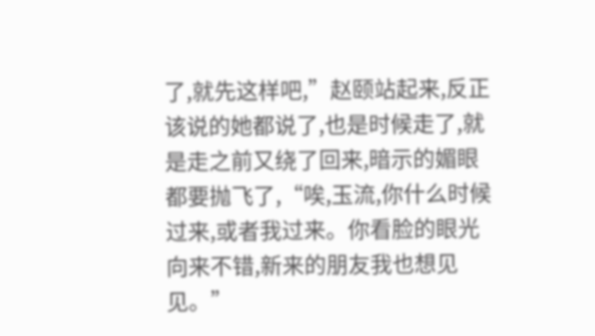了,就先这样吧,”赵颐站起来,反正该说的她都说了,也是时候走了,就是走之前又绕了回来,暗示的媚眼都要抛飞了,“唉,玉流,你什么时候过来,或者我过来。你看脸的眼光向来不错,新来的朋友我也想见见。”